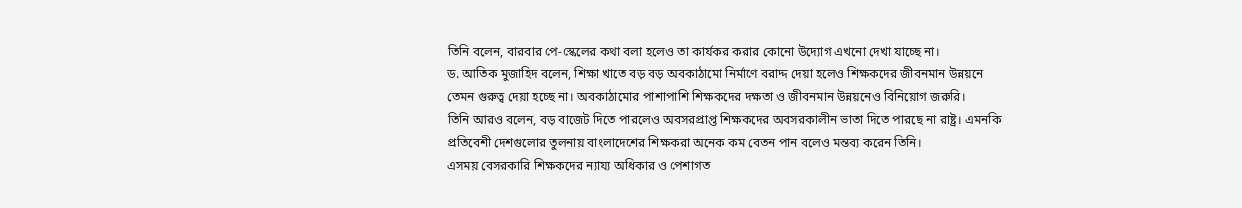তিনি বলেন, বারবার পে-স্কেলের কথা বলা হলেও তা কার্যকর করার কোনো উদ্যোগ এখনো দেখা যাচ্ছে না।
ড. আতিক মুজাহিদ বলেন, শিক্ষা খাতে বড় বড় অবকাঠামো নির্মাণে বরাদ্দ দেয়া হলেও শিক্ষকদের জীবনমান উন্নয়নে তেমন গুরুত্ব দেয়া হচ্ছে না। অবকাঠামোর পাশাপাশি শিক্ষকদের দক্ষতা ও জীবনমান উন্নয়নেও বিনিয়োগ জরুরি।
তিনি আরও বলেন, বড় বাজেট দিতে পারলেও অবসরপ্রাপ্ত শিক্ষকদের অবসরকালীন ভাতা দিতে পারছে না রাষ্ট্র। এমনকি প্রতিবেশী দেশগুলোর তুলনায় বাংলাদেশের শিক্ষকরা অনেক কম বেতন পান বলেও মন্তব্য করেন তিনি।
এসময় বেসরকারি শিক্ষকদের ন্যায্য অধিকার ও পেশাগত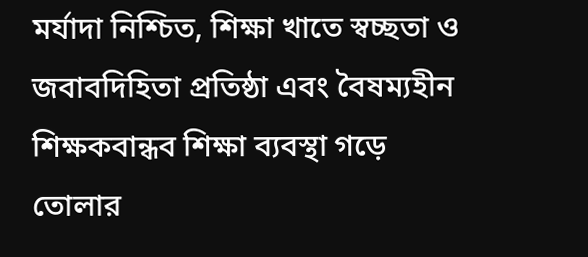মর্যাদা নিশ্চিত, শিক্ষা খাতে স্বচ্ছতা ও জবাবদিহিতা প্রতিষ্ঠা এবং বৈষম্যহীন শিক্ষকবান্ধব শিক্ষা ব্যবস্থা গড়ে তোলার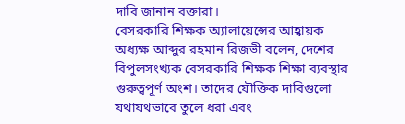দাবি জানান বক্তারা।
বেসরকারি শিক্ষক অ্যালায়েন্সের আহ্বায়ক অধ্যক্ষ আব্দুর রহমান রিজভী বলেন, দেশের বিপুলসংখ্যক বেসরকারি শিক্ষক শিক্ষা ব্যবস্থার গুরুত্বপূর্ণ অংশ। তাদের যৌক্তিক দাবিগুলো যথাযথভাবে তুলে ধরা এবং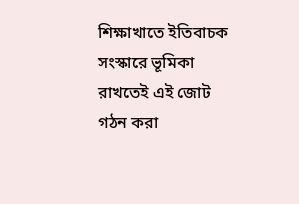শিক্ষাখাতে ইতিবাচক সংস্কারে ভূমিকা রাখতেই এই জোট গঠন করা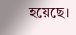হয়েছে।